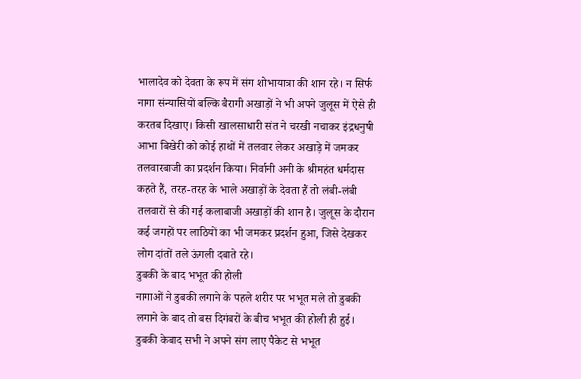भालादेव को देवता के रूप में संग शोभायात्रा की शान रहे। न सिर्फ नागा संन्यासियों बल्कि बैरागी अखाड़ों ने भी अपने जुलूस में ऐसे ही करतब दिखाए। किसी खालसाधारी संत ने चरखी नचाकर इंद्रधनुषी आभा बिखेरी को कोई हाथों में तलवार लेकर अखाड़े में जमकर तलवारबाजी का प्रदर्शन किया। निर्वानी अनी के श्रीमहंत धर्मदास कहते हैं, तरह-तरह के भाले अखाड़ों के देवता हैं तो लंबी-लंबी तलवारों से की गई कलाबाजी अखाड़ों की शान है। जुलूस के दौरान कई जगहों पर लाठियों का भी जमकर प्रदर्शन हुआ, जिसे देखकर लोग दांतों तले ऊंगली दबाते रहे।
डुबकी के बाद भभूत की होली
नागाओं ने डुबकी लगाने के पहले शरीर पर भभूत मले तो डुबकी लगाने के बाद तो बस दिगंबरों के बीच भभूत की होली ही हुई। डुबकी केबाद सभी ने अपने संग लाए पैकेट से भभूत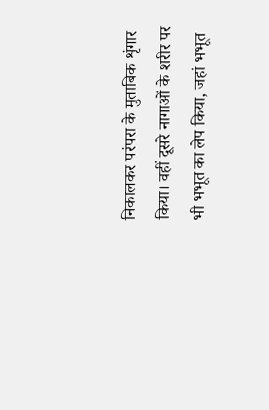निकालकर परंपरा के मुताबिक शृंगार किया। वहीं दूसरे नागाओं के शरीर पर भी भभूत का लेप किया, जहां भभूत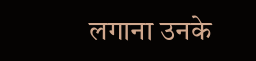लगाना उनके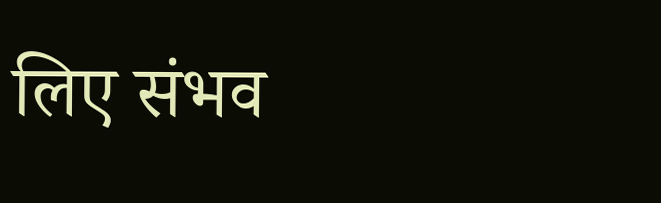लिए संभव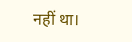नहीं था।